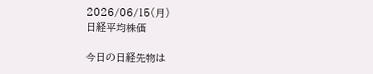2026/06/15(月)
日経平均株価

今日の日経先物は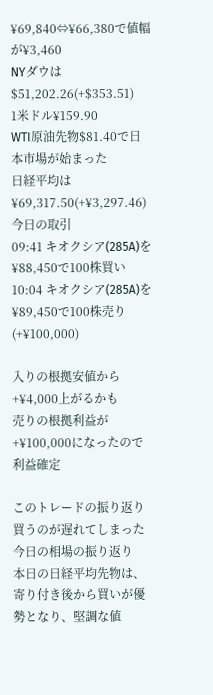¥69,840⇔¥66,380で値幅が¥3,460
NYダウは$51,202.26(+$353.51)
1米ドル¥159.90
WTI原油先物$81.40で日本市場が始まった
日経平均は¥69,317.50(+¥3,297.46)
今日の取引
09:41 キオクシア(285A)を¥88,450で100株買い
10:04 キオクシア(285A)を¥89,450で100株売り(+¥100,000)

入りの根拠安値から+¥4,000上がるかも
売りの根拠利益が+¥100,000になったので利益確定

このトレードの振り返り
買うのが遅れてしまった
今日の相場の振り返り
本日の日経平均先物は、寄り付き後から買いが優勢となり、堅調な値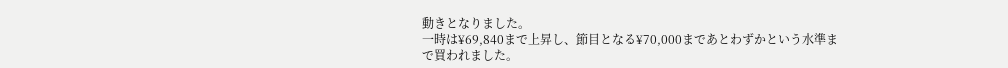動きとなりました。
一時は¥69,840まで上昇し、節目となる¥70,000まであとわずかという水準まで買われました。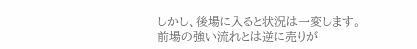しかし、後場に入ると状況は一変します。
前場の強い流れとは逆に売りが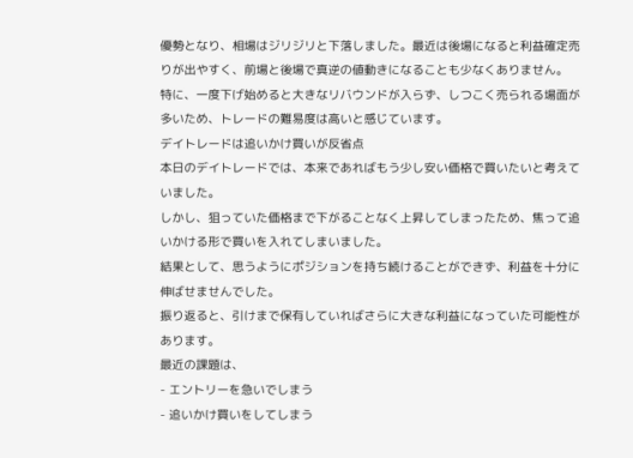優勢となり、相場はジリジリと下落しました。最近は後場になると利益確定売りが出やすく、前場と後場で真逆の値動きになることも少なくありません。
特に、一度下げ始めると大きなリバウンドが入らず、しつこく売られる場面が多いため、トレードの難易度は高いと感じています。
デイトレードは追いかけ買いが反省点
本日のデイトレードでは、本来であればもう少し安い価格で買いたいと考えていました。
しかし、狙っていた価格まで下がることなく上昇してしまったため、焦って追いかける形で買いを入れてしまいました。
結果として、思うようにポジションを持ち続けることができず、利益を十分に伸ばせませんでした。
振り返ると、引けまで保有していればさらに大きな利益になっていた可能性があります。
最近の課題は、
- エントリーを急いでしまう
- 追いかけ買いをしてしまう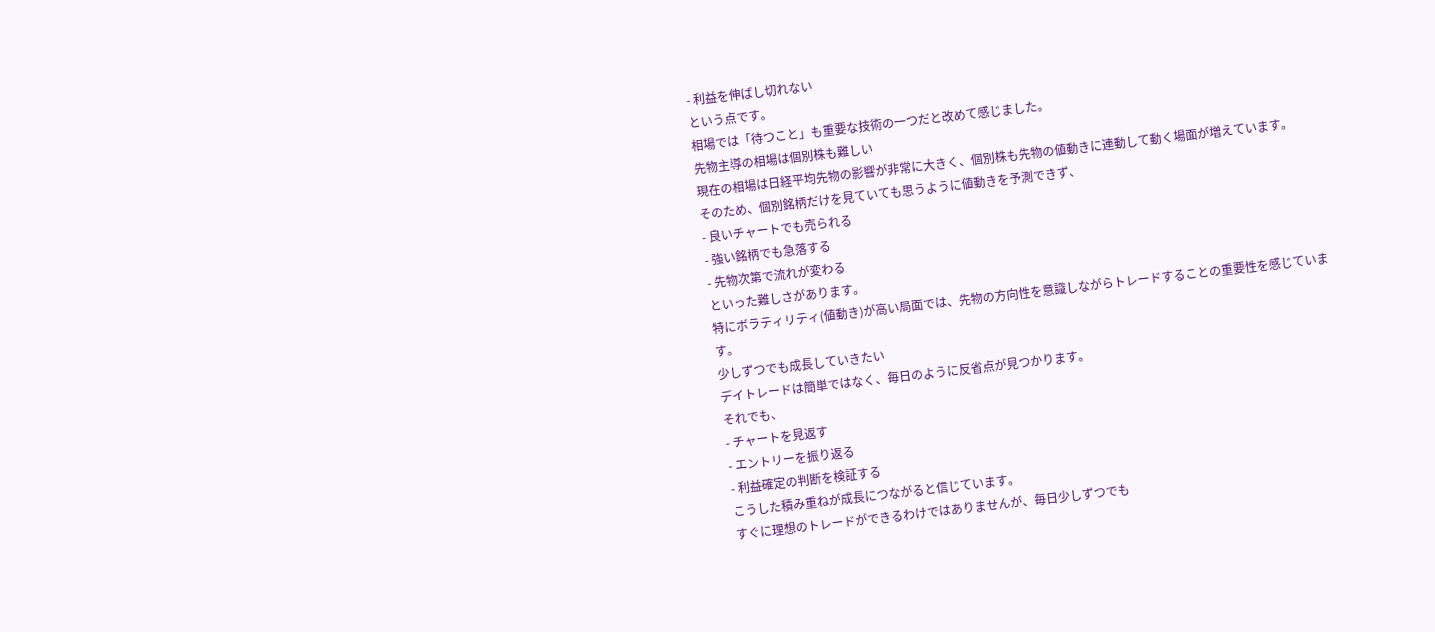- 利益を伸ばし切れない
という点です。
相場では「待つこと」も重要な技術の一つだと改めて感じました。
先物主導の相場は個別株も難しい
現在の相場は日経平均先物の影響が非常に大きく、個別株も先物の値動きに連動して動く場面が増えています。
そのため、個別銘柄だけを見ていても思うように値動きを予測できず、
- 良いチャートでも売られる
- 強い銘柄でも急落する
- 先物次第で流れが変わる
といった難しさがあります。
特にボラティリティ(値動き)が高い局面では、先物の方向性を意識しながらトレードすることの重要性を感じています。
少しずつでも成長していきたい
デイトレードは簡単ではなく、毎日のように反省点が見つかります。
それでも、
- チャートを見返す
- エントリーを振り返る
- 利益確定の判断を検証する
こうした積み重ねが成長につながると信じています。
すぐに理想のトレードができるわけではありませんが、毎日少しずつでも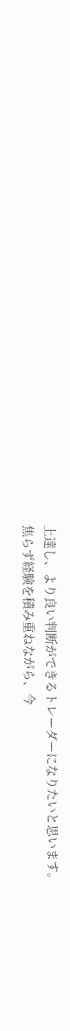上達し、より良い判断ができるトレーダーになりたいと思います。
焦らず経験を積み重ねながら、今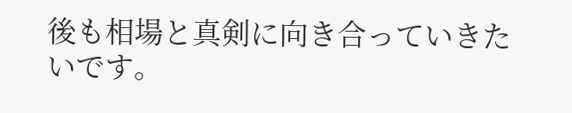後も相場と真剣に向き合っていきたいです。